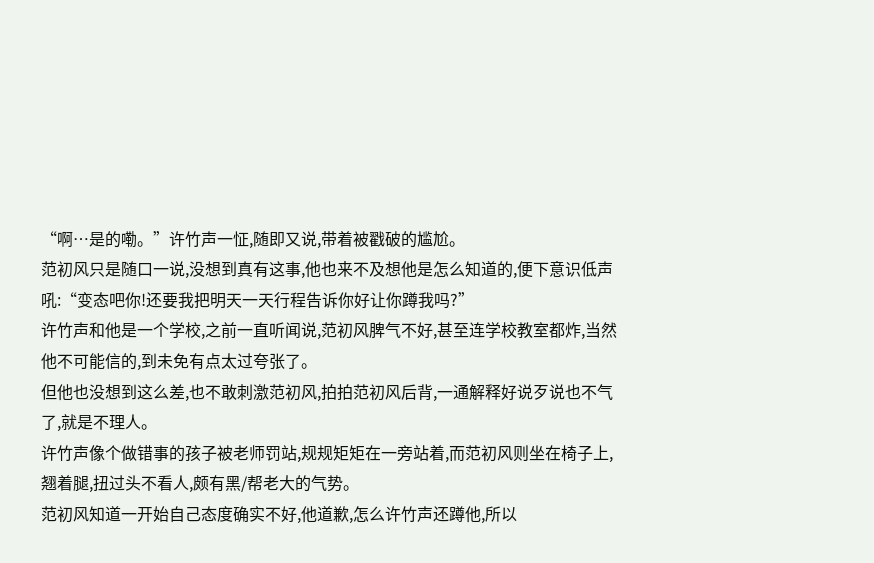“啊…是的嘞。”许竹声一怔,随即又说,带着被戳破的尴尬。
范初风只是随口一说,没想到真有这事,他也来不及想他是怎么知道的,便下意识低声吼:“变态吧你!还要我把明天一天行程告诉你好让你蹲我吗?”
许竹声和他是一个学校,之前一直听闻说,范初风脾气不好,甚至连学校教室都炸,当然他不可能信的,到未免有点太过夸张了。
但他也没想到这么差,也不敢刺激范初风,拍拍范初风后背,一通解释好说歹说也不气了,就是不理人。
许竹声像个做错事的孩子被老师罚站,规规矩矩在一旁站着,而范初风则坐在椅子上,翘着腿,扭过头不看人,颇有黑/帮老大的气势。
范初风知道一开始自己态度确实不好,他道歉,怎么许竹声还蹲他,所以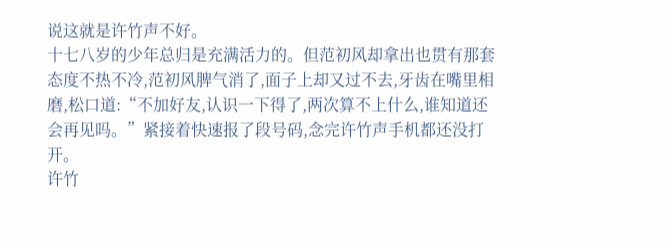说这就是许竹声不好。
十七八岁的少年总归是充满活力的。但范初风却拿出也贯有那套态度不热不冷,范初风脾气消了,面子上却又过不去,牙齿在嘴里相磨,松口道:“不加好友,认识一下得了,两次算不上什么,谁知道还会再见吗。”紧接着快速报了段号码,念完许竹声手机都还没打开。
许竹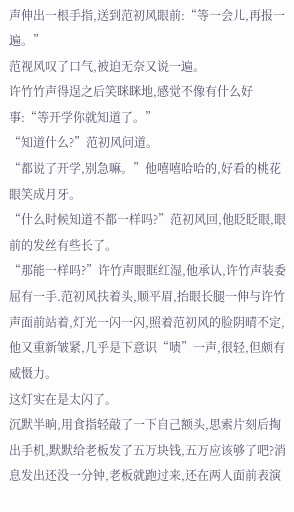声伸出一根手指,送到范初风眼前:“等一会儿,再报一遍。”
范视风叹了口气,被迫无奈又说一遍。
许竹竹声得逞之后笑眯眯地,感觉不像有什么好事:“等开学你就知道了。”
“知道什么?”范初风问道。
“都说了开学,别急嘛。”他嘻嘻哈哈的,好看的桃花眼笑成月牙。
“什么时候知道不都一样吗?”范初风回,他眨眨眼,眼前的发丝有些长了。
“那能一样吗?”许竹声眼眶红湿,他承认,许竹声装委屈有一手.范初风扶着头,顺平眉,抬眼长腿一伸与许竹声面前站着,灯光一闪一闪,照着范初风的脸阴晴不定,他又重新皱紧,几乎是下意识“啧”一声,很轻,但颇有威慑力。
这灯实在是太闪了。
沉默半晌,用食指轻敲了一下自己额头,思索片刻后掏出手机,默默给老板发了五万块钱,五万应该够了吧?消息发出还没一分钟,老板就跑过来,还在两人面前表演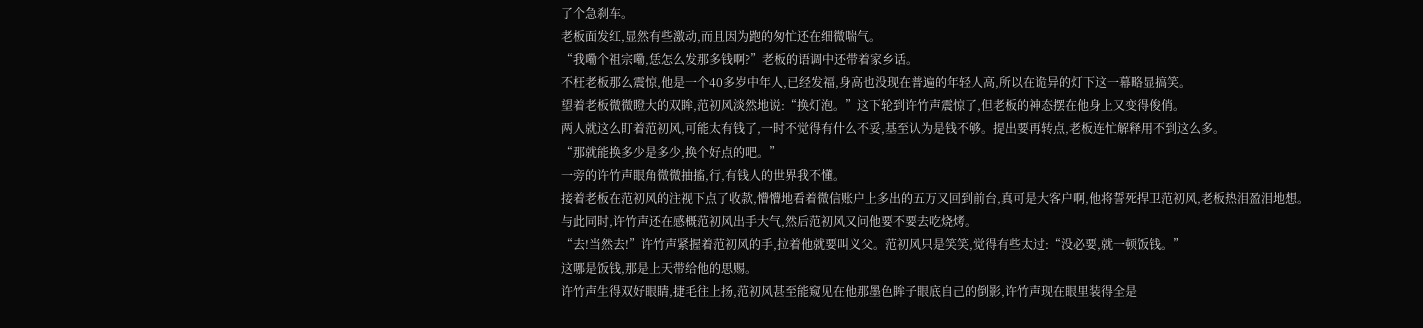了个急刹车。
老板面发红,显然有些激动,而且因为跑的匆忙还在细微喘气。
“我嘞个祖宗嘞,恁怎么发那多钱啊?”老板的语调中还带着家乡话。
不枉老板那么震惊,他是一个40多岁中年人,已经发福,身高也没现在普遍的年轻人高,所以在诡异的灯下这一幕略显搞笑。
望着老板微微瞪大的双眸,范初风淡然地说:“换灯泡。”这下轮到许竹声震惊了,但老板的神态摆在他身上又变得俊俏。
两人就这么盯着范初风,可能太有钱了,一时不觉得有什么不妥,基至认为是钱不够。提出要再转点,老板连忙解释用不到这么多。
“那就能换多少是多少,换个好点的吧。”
一旁的许竹声眼角微微抽搐,行,有钱人的世界我不懂。
接着老板在范初风的注视下点了收款,懵懵地看着微信账户上多出的五万又回到前台,真可是大客户啊,他将誓死捍卫范初风,老板热泪盈泪地想。
与此同时,许竹声还在感概范初风出手大气,然后范初风又问他要不要去吃烧烤。
“去!当然去!”许竹声紧握着范初风的手,拉着他就要叫义父。范初风只是笑笑,觉得有些太过:“没必要,就一顿饭钱。”
这哪是饭钱,那是上天带给他的思赐。
许竹声生得双好眼睛,捷毛往上扬,范初风甚至能窥见在他那墨色眸子眼底自己的倒影,许竹声现在眼里装得全是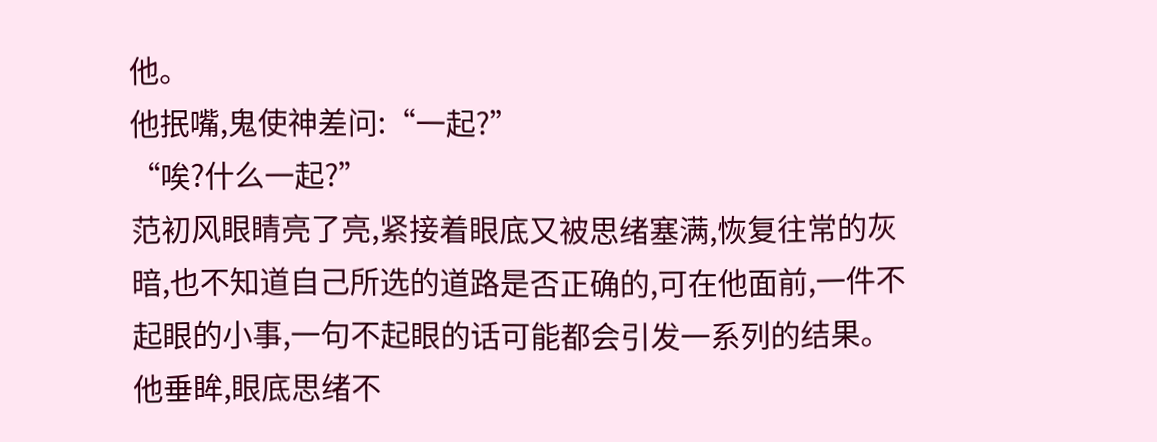他。
他抿嘴,鬼使神差问:“一起?”
“唉?什么一起?”
范初风眼睛亮了亮,紧接着眼底又被思绪塞满,恢复往常的灰暗,也不知道自己所选的道路是否正确的,可在他面前,一件不起眼的小事,一句不起眼的话可能都会引发一系列的结果。
他垂眸,眼底思绪不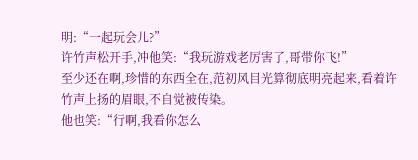明:“一起玩会儿?”
许竹声松开手,冲他笑:“我玩游戏老厉害了,哥带你飞!”
至少还在啊,珍惜的东西全在,范初风目光算彻底明亮起来,看着许竹声上扬的眉眼,不自觉被传染。
他也笑:“行啊,我看你怎么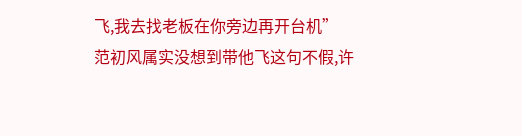飞,我去找老板在你旁边再开台机”
范初风属实没想到带他飞这句不假,许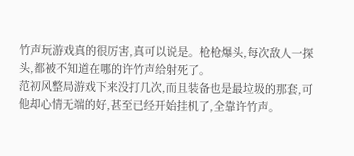竹声玩游戏真的很厉害,真可以说是。枪枪爆头,每次敌人一探头,都被不知道在哪的许竹声给射死了。
范初风整局游戏下来没打几次,而且装备也是最垃圾的那套,可他却心情无端的好,甚至已经开始挂机了,全靠许竹声。